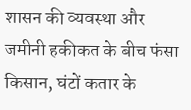शासन की व्यवस्था और जमीनी हकीकत के बीच फंसा किसान, घंटों कतार के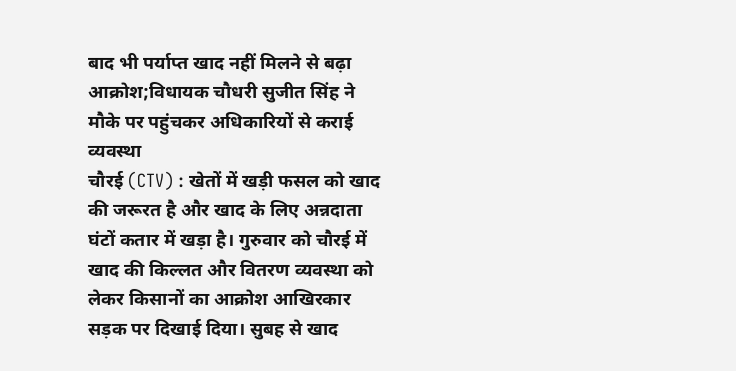बाद भी पर्याप्त खाद नहीं मिलने से बढ़ा आक्रोश;विधायक चौधरी सुजीत सिंह ने मौके पर पहुंचकर अधिकारियों से कराई व्यवस्था
चौरई (CTV) : खेतों में खड़ी फसल को खाद की जरूरत है और खाद के लिए अन्नदाता घंटों कतार में खड़ा है। गुरुवार को चौरई में खाद की किल्लत और वितरण व्यवस्था को लेकर किसानों का आक्रोश आखिरकार सड़क पर दिखाई दिया। सुबह से खाद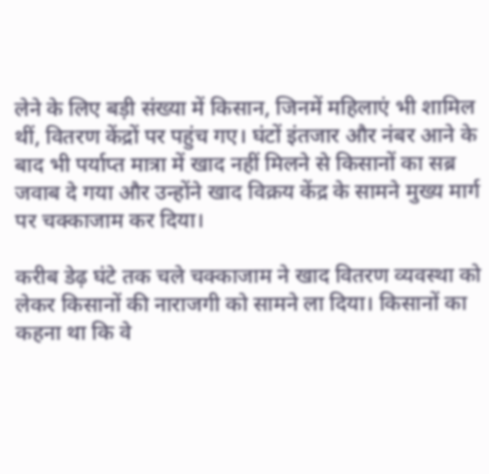लेने के लिए बड़ी संख्या में किसान, जिनमें महिलाएं भी शामिल थीं, वितरण केंद्रों पर पहुंच गए। घंटों इंतजार और नंबर आने के बाद भी पर्याप्त मात्रा में खाद नहीं मिलने से किसानों का सब्र जवाब दे गया और उन्होंने खाद विक्रय केंद्र के सामने मुख्य मार्ग पर चक्काजाम कर दिया।

करीब डेढ़ घंटे तक चले चक्काजाम ने खाद वितरण व्यवस्था को लेकर किसानों की नाराजगी को सामने ला दिया। किसानों का कहना था कि वे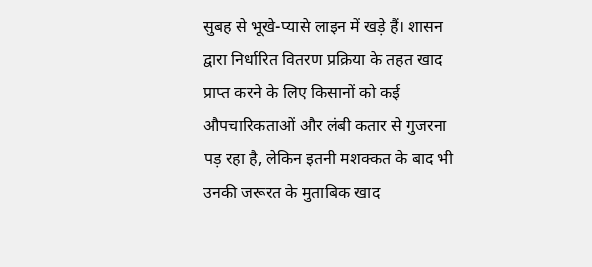सुबह से भूखे-प्यासे लाइन में खड़े हैं। शासन द्वारा निर्धारित वितरण प्रक्रिया के तहत खाद प्राप्त करने के लिए किसानों को कई औपचारिकताओं और लंबी कतार से गुजरना पड़ रहा है, लेकिन इतनी मशक्कत के बाद भी उनकी जरूरत के मुताबिक खाद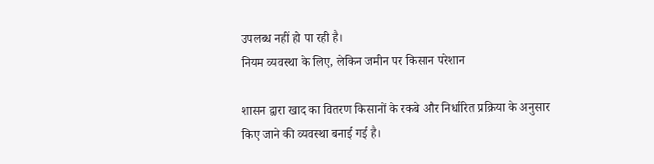उपलब्ध नहीं हो पा रही है।
नियम व्यवस्था के लिए, लेकिन जमीन पर किसान परेशान

शासन द्वारा खाद का वितरण किसानों के रकबे और निर्धारित प्रक्रिया के अनुसार किए जाने की व्यवस्था बनाई गई है।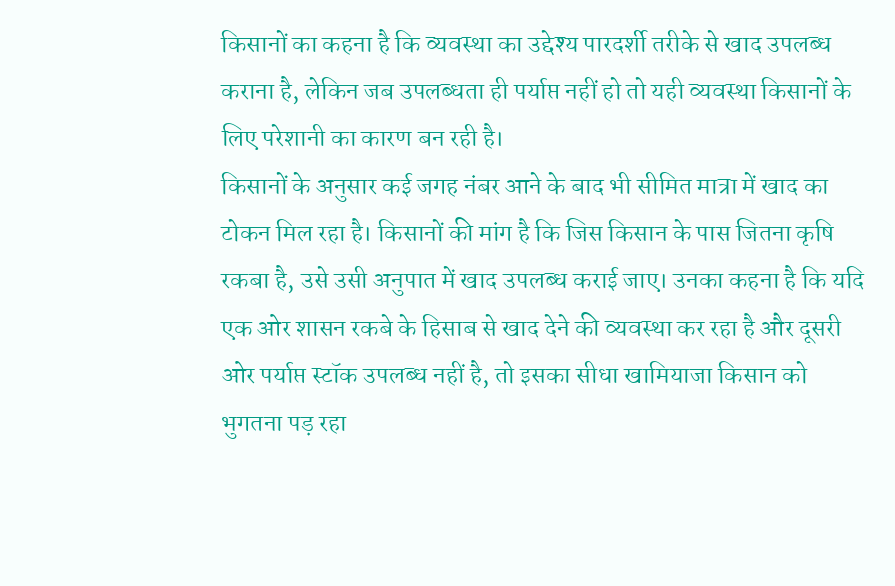किसानों का कहना है कि व्यवस्था का उद्देश्य पारदर्शी तरीके से खाद उपलब्ध कराना है, लेकिन जब उपलब्धता ही पर्याप्त नहीं हो तो यही व्यवस्था किसानों के लिए परेशानी का कारण बन रही है।
किसानों के अनुसार कई जगह नंबर आने के बाद भी सीमित मात्रा में खाद का टोकन मिल रहा है। किसानों की मांग है कि जिस किसान के पास जितना कृषि रकबा है, उसे उसी अनुपात में खाद उपलब्ध कराई जाए। उनका कहना है कि यदि एक ओर शासन रकबे के हिसाब से खाद देने की व्यवस्था कर रहा है और दूसरी ओर पर्याप्त स्टॉक उपलब्ध नहीं है, तो इसका सीधा खामियाजा किसान को भुगतना पड़ रहा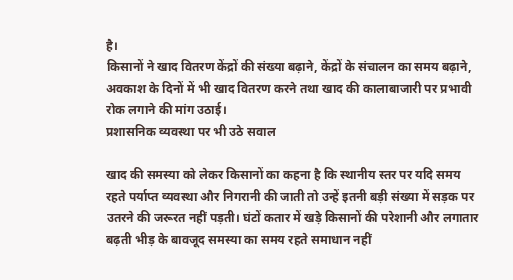है।
किसानों ने खाद वितरण केंद्रों की संख्या बढ़ाने, केंद्रों के संचालन का समय बढ़ाने, अवकाश के दिनों में भी खाद वितरण करने तथा खाद की कालाबाजारी पर प्रभावी रोक लगाने की मांग उठाई।
प्रशासनिक व्यवस्था पर भी उठे सवाल

खाद की समस्या को लेकर किसानों का कहना है कि स्थानीय स्तर पर यदि समय रहते पर्याप्त व्यवस्था और निगरानी की जाती तो उन्हें इतनी बड़ी संख्या में सड़क पर उतरने की जरूरत नहीं पड़ती। घंटों कतार में खड़े किसानों की परेशानी और लगातार बढ़ती भीड़ के बावजूद समस्या का समय रहते समाधान नहीं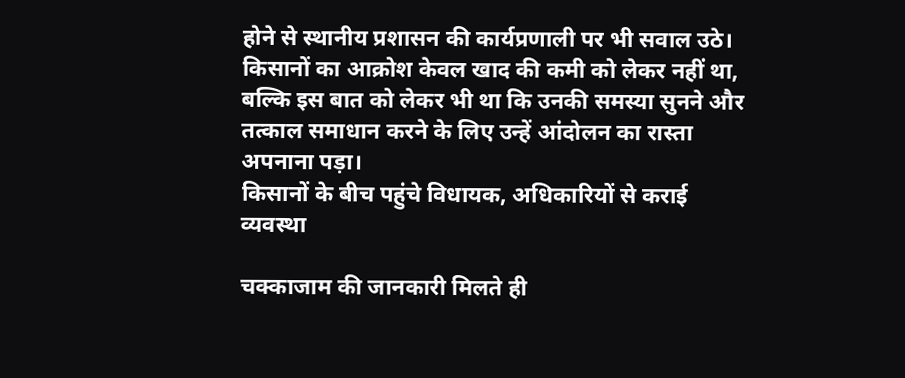होने से स्थानीय प्रशासन की कार्यप्रणाली पर भी सवाल उठे।
किसानों का आक्रोश केवल खाद की कमी को लेकर नहीं था, बल्कि इस बात को लेकर भी था कि उनकी समस्या सुनने और तत्काल समाधान करने के लिए उन्हें आंदोलन का रास्ता अपनाना पड़ा।
किसानों के बीच पहुंचे विधायक, अधिकारियों से कराई व्यवस्था

चक्काजाम की जानकारी मिलते ही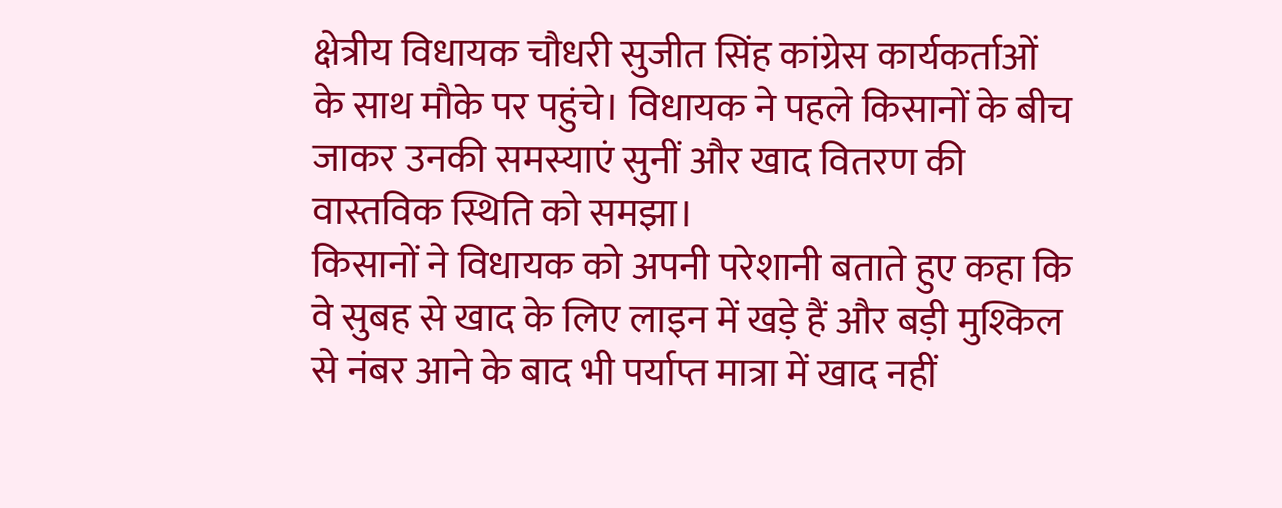क्षेत्रीय विधायक चौधरी सुजीत सिंह कांग्रेस कार्यकर्ताओं के साथ मौके पर पहुंचे। विधायक ने पहले किसानों के बीच जाकर उनकी समस्याएं सुनीं और खाद वितरण की वास्तविक स्थिति को समझा।
किसानों ने विधायक को अपनी परेशानी बताते हुए कहा कि वे सुबह से खाद के लिए लाइन में खड़े हैं और बड़ी मुश्किल से नंबर आने के बाद भी पर्याप्त मात्रा में खाद नहीं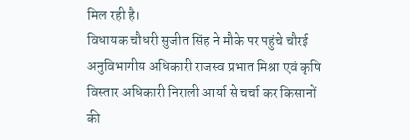मिल रही है।
विधायक चौधरी सुजीत सिंह ने मौके पर पहुंचे चौरई अनुविभागीय अधिकारी राजस्व प्रभात मिश्रा एवं कृषि विस्तार अधिकारी निराली आर्या से चर्चा कर किसानों की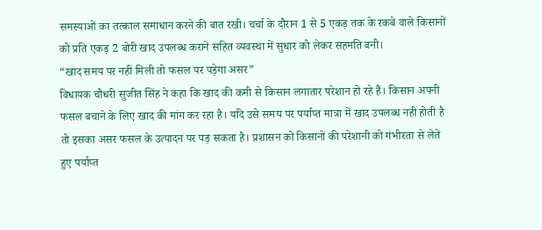समस्याओं का तत्काल समाधान करने की बात रखी। चर्चा के दौरान 1 से 5 एकड़ तक के रकबे वाले किसानों को प्रति एकड़ 2 बोरी खाद उपलब्ध कराने सहित व्यवस्था में सुधार को लेकर सहमति बनी।
“खाद समय पर नहीं मिली तो फसल पर पड़ेगा असर”
विधायक चौधरी सुजीत सिंह ने कहा कि खाद की कमी से किसान लगातार परेशान हो रहे हैं। किसान अपनी फसल बचाने के लिए खाद की मांग कर रहा है। यदि उसे समय पर पर्याप्त मात्रा में खाद उपलब्ध नहीं होती है तो इसका असर फसल के उत्पादन पर पड़ सकता है। प्रशासन को किसानों की परेशानी को गंभीरता से लेते हुए पर्याप्त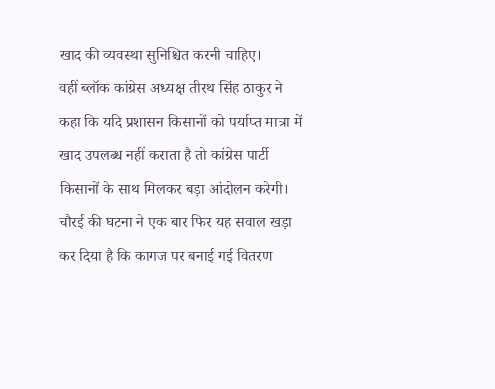खाद की व्यवस्था सुनिश्चित करनी चाहिए।
वहीं ब्लॉक कांग्रेस अध्यक्ष तीरथ सिंह ठाकुर ने कहा कि यदि प्रशासन किसानों को पर्याप्त मात्रा में खाद उपलब्ध नहीं कराता है तो कांग्रेस पार्टी किसानों के साथ मिलकर बड़ा आंदोलन करेगी।
चौरई की घटना ने एक बार फिर यह सवाल खड़ा कर दिया है कि कागज पर बनाई गई वितरण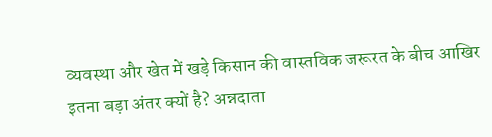व्यवस्था और खेत में खड़े किसान की वास्तविक जरूरत के बीच आखिर इतना बड़ा अंतर क्यों है? अन्नदाता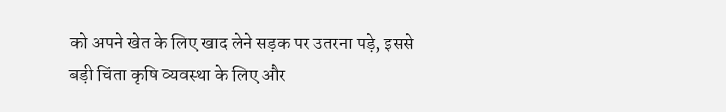को अपने खेत के लिए खाद लेने सड़क पर उतरना पड़े, इससे बड़ी चिंता कृषि व्यवस्था के लिए और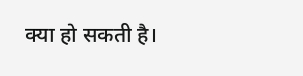क्या हो सकती है।